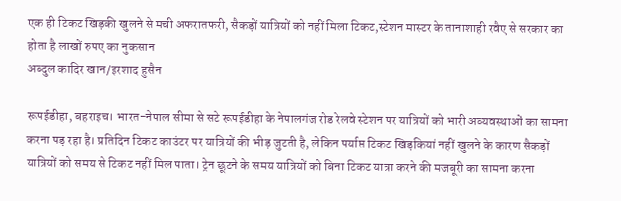एक ही टिकट खिड़की खुलने से मची अफरातफरी, सैकड़ों यात्रियों को नहीं मिला टिकट,स्टेशन मास्टर के तानाशाही रवैए से सरकार का होता है लाखों रुपए का नुकसान
अब्दुल कादिर खान/इरशाद हुसैन

रूपईडीहा, बहराइच। भारत-नेपाल सीमा से सटे रूपईडीहा के नेपालगंज रोड रेलवे स्टेशन पर यात्रियों को भारी अव्यवस्थाओं का सामना करना पड़ रहा है। प्रतिदिन टिकट काउंटर पर यात्रियों की भीड़ जुटती है, लेकिन पर्याप्त टिकट खिड़कियां नहीं खुलने के कारण सैकड़ों यात्रियों को समय से टिकट नहीं मिल पाता। ट्रेन छूटने के समय यात्रियों को बिना टिकट यात्रा करने की मजबूरी का सामना करना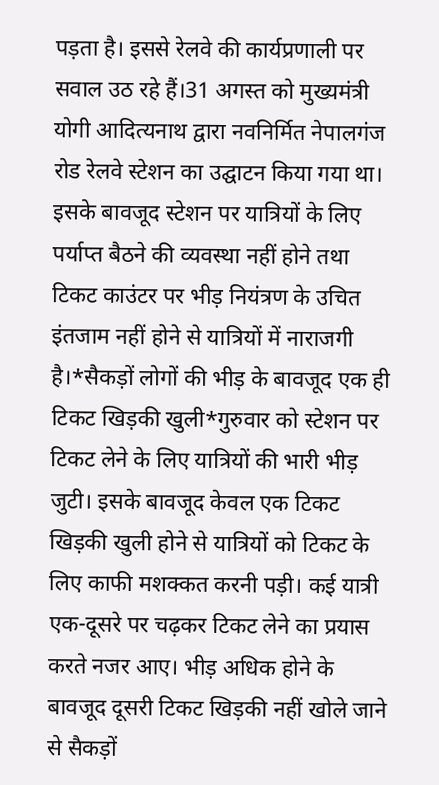पड़ता है। इससे रेलवे की कार्यप्रणाली पर सवाल उठ रहे हैं।31 अगस्त को मुख्यमंत्री योगी आदित्यनाथ द्वारा नवनिर्मित नेपालगंज रोड रेलवे स्टेशन का उद्घाटन किया गया था। इसके बावजूद स्टेशन पर यात्रियों के लिए पर्याप्त बैठने की व्यवस्था नहीं होने तथा टिकट काउंटर पर भीड़ नियंत्रण के उचित इंतजाम नहीं होने से यात्रियों में नाराजगी है।*सैकड़ों लोगों की भीड़ के बावजूद एक ही टिकट खिड़की खुली*गुरुवार को स्टेशन पर टिकट लेने के लिए यात्रियों की भारी भीड़ जुटी। इसके बावजूद केवल एक टिकट खिड़की खुली होने से यात्रियों को टिकट के लिए काफी मशक्कत करनी पड़ी। कई यात्री एक-दूसरे पर चढ़कर टिकट लेने का प्रयास करते नजर आए। भीड़ अधिक होने के बावजूद दूसरी टिकट खिड़की नहीं खोले जाने से सैकड़ों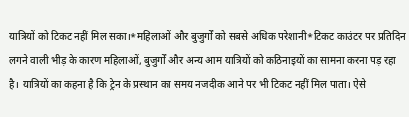यात्रियों को टिकट नहीं मिल सका।*महिलाओं और बुजुर्गों को सबसे अधिक परेशानी*टिकट काउंटर पर प्रतिदिन लगने वाली भीड़ के कारण महिलाओं, बुजुर्गों और अन्य आम यात्रियों को कठिनाइयों का सामना करना पड़ रहा है। यात्रियों का कहना है कि ट्रेन के प्रस्थान का समय नजदीक आने पर भी टिकट नहीं मिल पाता। ऐसे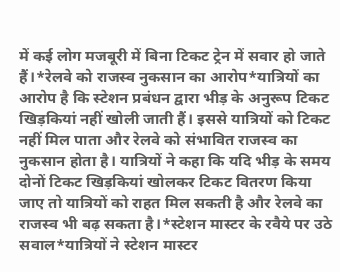में कई लोग मजबूरी में बिना टिकट ट्रेन में सवार हो जाते हैं।*रेलवे को राजस्व नुकसान का आरोप*यात्रियों का आरोप है कि स्टेशन प्रबंधन द्वारा भीड़ के अनुरूप टिकट खिड़कियां नहीं खोली जाती हैं। इससे यात्रियों को टिकट नहीं मिल पाता और रेलवे को संभावित राजस्व का नुकसान होता है। यात्रियों ने कहा कि यदि भीड़ के समय दोनों टिकट खिड़कियां खोलकर टिकट वितरण किया जाए तो यात्रियों को राहत मिल सकती है और रेलवे का राजस्व भी बढ़ सकता है।*स्टेशन मास्टर के रवैये पर उठे सवाल*यात्रियों ने स्टेशन मास्टर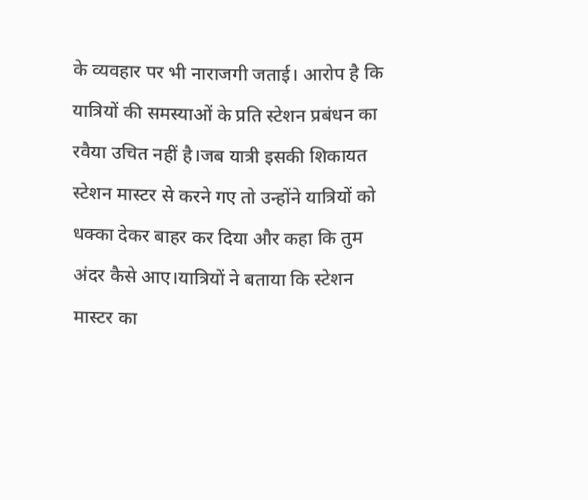के व्यवहार पर भी नाराजगी जताई। आरोप है कि यात्रियों की समस्याओं के प्रति स्टेशन प्रबंधन का रवैया उचित नहीं है।जब यात्री इसकी शिकायत स्टेशन मास्टर से करने गए तो उन्होंने यात्रियों को धक्का देकर बाहर कर दिया और कहा कि तुम अंदर कैसे आए।यात्रियों ने बताया कि स्टेशन मास्टर का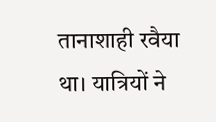तानाशाही रवैया था। यात्रियों ने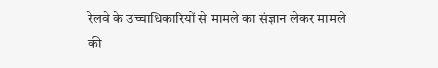रेलवे के उच्चाधिकारियों से मामले का संज्ञान लेकर मामले की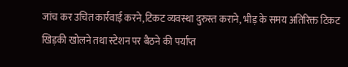जांच कर उचित कार्रवाई करने,टिकट व्यवस्था दुरुस्त कराने, भीड़ के समय अतिरिक्त टिकट खिड़की खोलने तथा स्टेशन पर बैठने की पर्याप्त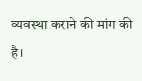व्यवस्था कराने की मांग की है।